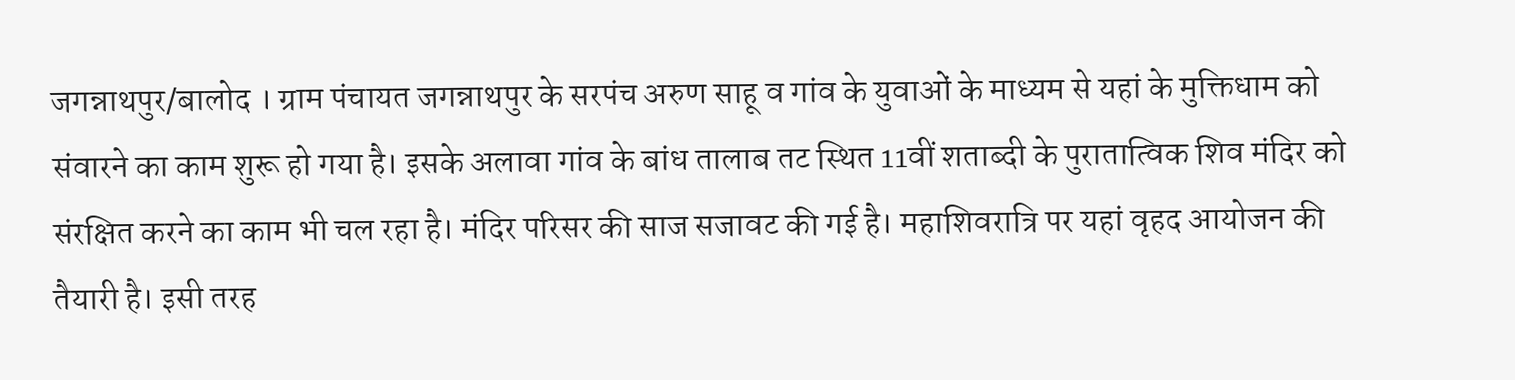जगन्नाथपुर/बालोद । ग्राम पंचायत जगन्नाथपुर के सरपंच अरुण साहू व गांव के युवाओं के माध्यम से यहां के मुक्तिधाम को संवारने का काम शुरू हो गया है। इसके अलावा गांव के बांध तालाब तट स्थित 11वीं शताब्दी के पुरातात्विक शिव मंदिर को संरक्षित करने का काम भी चल रहा है। मंदिर परिसर की साज सजावट की गई है। महाशिवरात्रि पर यहां वृहद आयोजन की तैयारी है। इसी तरह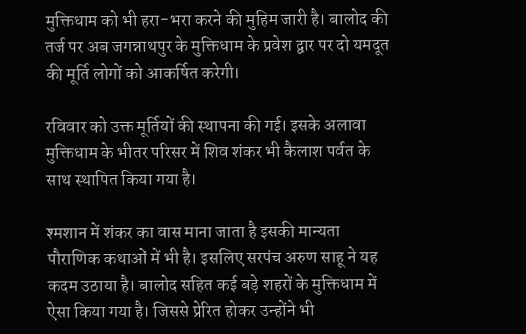मुक्तिधाम को भी हरा-भरा करने की मुहिम जारी है। बालोद की तर्ज पर अब जगन्नाथपुर के मुक्तिधाम के प्रवेश द्वार पर दो यमदूत की मूर्ति लोगों को आकर्षित करेगी।

रविवार को उक्त मूर्तियों की स्थापना की गई। इसके अलावा मुक्तिधाम के भीतर परिसर में शिव शंकर भी कैलाश पर्वत के साथ स्थापित किया गया है।

श्मशान में शंकर का वास माना जाता है इसकी मान्यता पौराणिक कथाओं में भी है। इसलिए सरपंच अरुण साहू ने यह कदम उठाया है। बालोद सहित कई बड़े शहरों के मुक्तिधाम में ऐसा किया गया है। जिससे प्रेरित होकर उन्होंने भी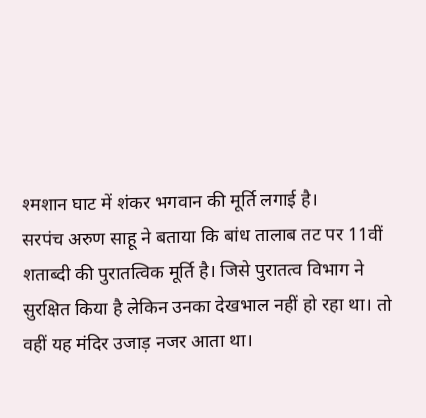श्मशान घाट में शंकर भगवान की मूर्ति लगाई है।
सरपंच अरुण साहू ने बताया कि बांध तालाब तट पर 11वीं शताब्दी की पुरातत्विक मूर्ति है। जिसे पुरातत्व विभाग ने सुरक्षित किया है लेकिन उनका देखभाल नहीं हो रहा था। तो वहीं यह मंदिर उजाड़ नजर आता था।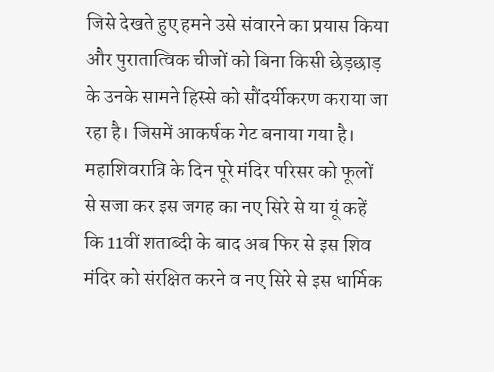जिसे देखते हुए हमने उसे संवारने का प्रयास किया और पुरातात्विक चीजों को बिना किसी छेड़छाड़ के उनके सामने हिस्से को सौंदर्यीकरण कराया जा रहा है। जिसमें आकर्षक गेट बनाया गया है। महाशिवरात्रि के दिन पूरे मंदिर परिसर को फूलों से सजा कर इस जगह का नए सिरे से या यूं कहें कि 11वीं शताब्दी के बाद अब फिर से इस शिव मंदिर को संरक्षित करने व नए सिरे से इस धार्मिक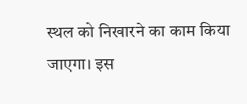स्थल को निखारने का काम किया जाएगा। इस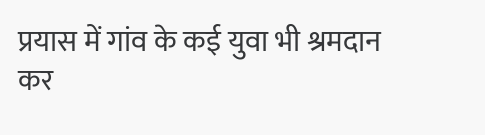प्रयास में गांव के कई युवा भी श्रमदान कर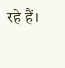रहे हैं।